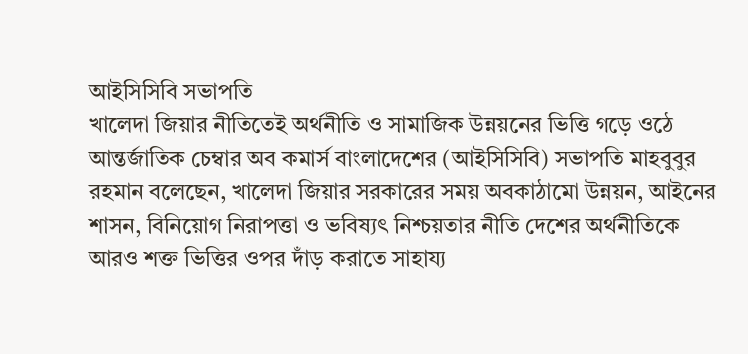আইসিসিবি সভাপতি
খালেদা জিয়ার নীতিতেই অর্থনীতি ও সামাজিক উন্নয়নের ভিত্তি গড়ে ওঠে
আন্তর্জাতিক চেম্বার অব কমার্স বাংলাদেশের (আইসিসিবি) সভাপতি মাহবুবুর রহমান বলেছেন, খালেদা জিয়ার সরকারের সময় অবকাঠামো উন্নয়ন, আইনের শাসন, বিনিয়োগ নিরাপত্তা ও ভবিষ্যৎ নিশ্চয়তার নীতি দেশের অর্থনীতিকে আরও শক্ত ভিত্তির ওপর দাঁড় করাতে সাহায্য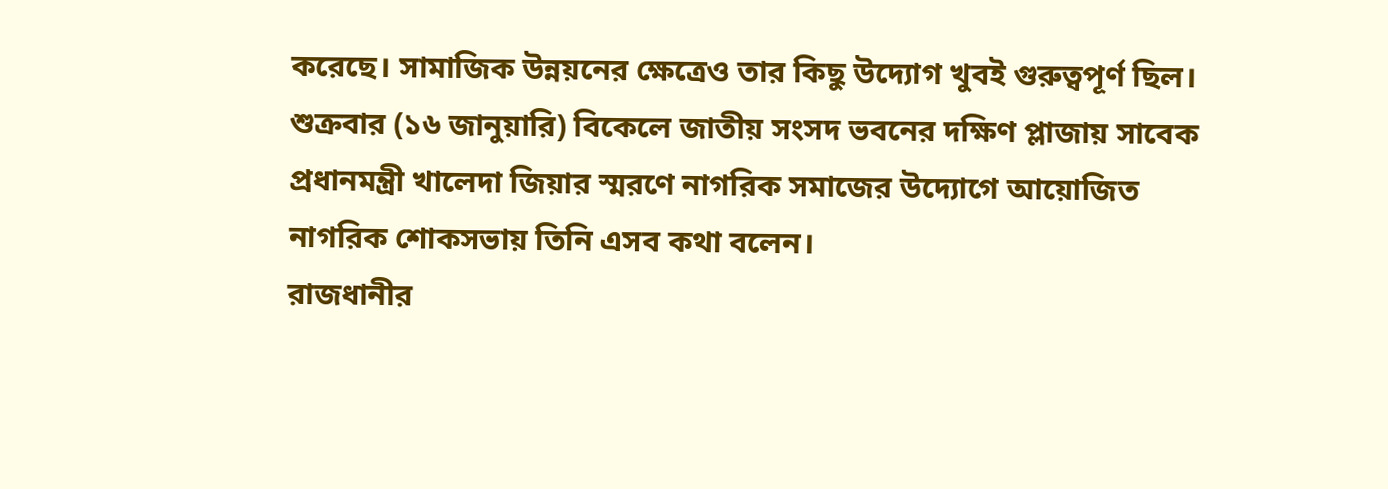করেছে। সামাজিক উন্নয়নের ক্ষেত্রেও তার কিছু উদ্যোগ খুবই গুরুত্বপূর্ণ ছিল।
শুক্রবার (১৬ জানুয়ারি) বিকেলে জাতীয় সংসদ ভবনের দক্ষিণ প্লাজায় সাবেক প্রধানমন্ত্রী খালেদা জিয়ার স্মরণে নাগরিক সমাজের উদ্যোগে আয়োজিত নাগরিক শোকসভায় তিনি এসব কথা বলেন।
রাজধানীর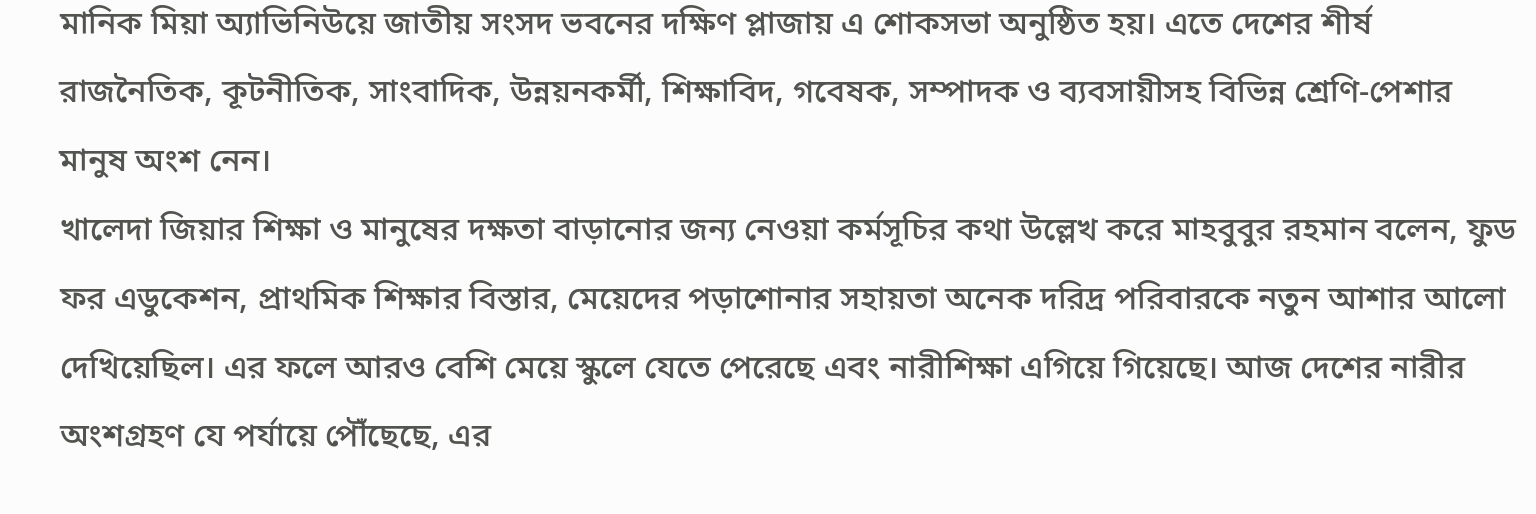মানিক মিয়া অ্যাভিনিউয়ে জাতীয় সংসদ ভবনের দক্ষিণ প্লাজায় এ শোকসভা অনুষ্ঠিত হয়। এতে দেশের শীর্ষ রাজনৈতিক, কূটনীতিক, সাংবাদিক, উন্নয়নকর্মী, শিক্ষাবিদ, গবেষক, সম্পাদক ও ব্যবসায়ীসহ বিভিন্ন শ্রেণি-পেশার মানুষ অংশ নেন।
খালেদা জিয়ার শিক্ষা ও মানুষের দক্ষতা বাড়ানোর জন্য নেওয়া কর্মসূচির কথা উল্লেখ করে মাহবুবুর রহমান বলেন, ফুড ফর এডুকেশন, প্রাথমিক শিক্ষার বিস্তার, মেয়েদের পড়াশোনার সহায়তা অনেক দরিদ্র পরিবারকে নতুন আশার আলো দেখিয়েছিল। এর ফলে আরও বেশি মেয়ে স্কুলে যেতে পেরেছে এবং নারীশিক্ষা এগিয়ে গিয়েছে। আজ দেশের নারীর অংশগ্রহণ যে পর্যায়ে পৌঁছেছে, এর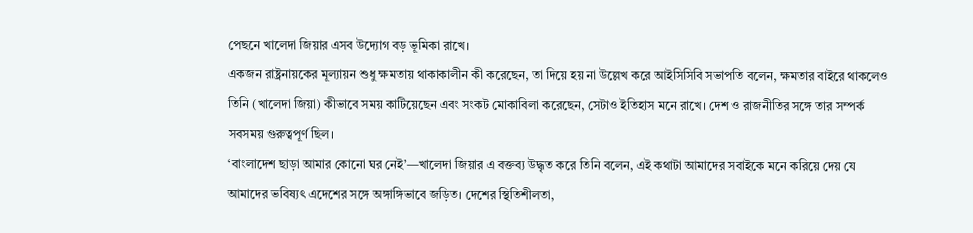পেছনে খালেদা জিয়ার এসব উদ্যোগ বড় ভূমিকা রাখে।
একজন রাষ্ট্রনায়কের মূল্যায়ন শুধু ক্ষমতায় থাকাকালীন কী করেছেন, তা দিয়ে হয় না উল্লেখ করে আইসিসিবি সভাপতি বলেন, ক্ষমতার বাইরে থাকলেও তিনি (খালেদা জিয়া) কীভাবে সময় কাটিয়েছেন এবং সংকট মোকাবিলা করেছেন, সেটাও ইতিহাস মনে রাখে। দেশ ও রাজনীতির সঙ্গে তার সম্পর্ক সবসময় গুরুত্বপূর্ণ ছিল।
‘বাংলাদেশ ছাড়া আমার কোনো ঘর নেই’—খালেদা জিয়ার এ বক্তব্য উদ্ধৃত করে তিনি বলেন, এই কথাটা আমাদের সবাইকে মনে করিয়ে দেয় যে আমাদের ভবিষ্যৎ এদেশের সঙ্গে অঙ্গাঙ্গিভাবে জড়িত। দেশের স্থিতিশীলতা,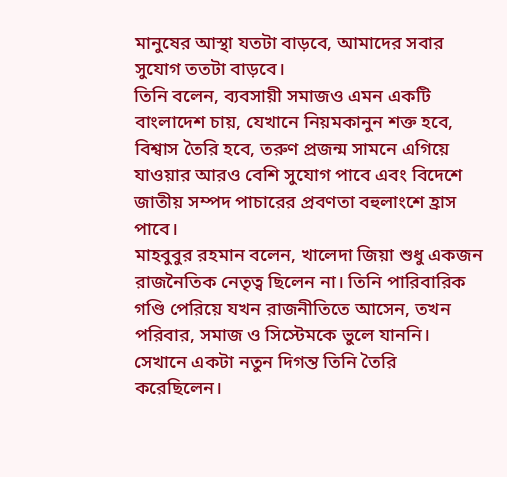মানুষের আস্থা যতটা বাড়বে, আমাদের সবার সুযোগ ততটা বাড়বে।
তিনি বলেন, ব্যবসায়ী সমাজও এমন একটি বাংলাদেশ চায়, যেখানে নিয়মকানুন শক্ত হবে, বিশ্বাস তৈরি হবে, তরুণ প্রজন্ম সামনে এগিয়ে যাওয়ার আরও বেশি সুযোগ পাবে এবং বিদেশে জাতীয় সম্পদ পাচারের প্রবণতা বহুলাংশে হ্রাস পাবে।
মাহবুবুর রহমান বলেন, খালেদা জিয়া শুধু একজন রাজনৈতিক নেতৃত্ব ছিলেন না। তিনি পারিবারিক গণ্ডি পেরিয়ে যখন রাজনীতিতে আসেন, তখন পরিবার, সমাজ ও সিস্টেমকে ভুলে যাননি। সেখানে একটা নতুন দিগন্ত তিনি তৈরি করেছিলেন।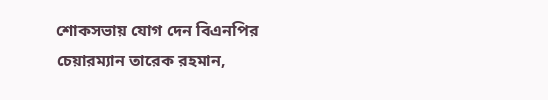শোকসভায় যোগ দেন বিএনপির চেয়ারম্যান তারেক রহমান,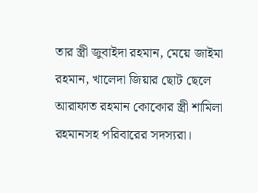তার স্ত্রী জুবাইদা রহমান, মেয়ে জাইমা রহমান, খালেদা জিয়ার ছোট ছেলে আরাফাত রহমান কোকোর স্ত্রী শামিলা রহমানসহ পরিবারের সদস্যরা।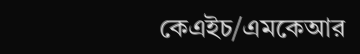কেএইচ/এমকেআর